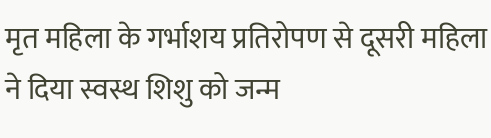मृत महिला के गर्भाशय प्रतिरोपण से दूसरी महिला ने दिया स्वस्थ शिशु को जन्म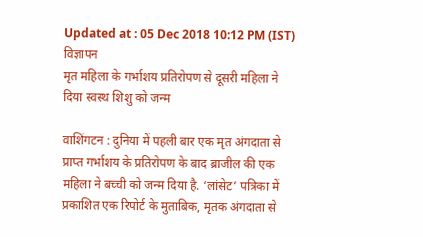Updated at : 05 Dec 2018 10:12 PM (IST)
विज्ञापन
मृत महिला के गर्भाशय प्रतिरोपण से दूसरी महिला ने दिया स्वस्थ शिशु को जन्म

वाशिंगटन : दुनिया में पहली बार एक मृत अंगदाता से प्राप्त गर्भाशय के प्रतिरोपण के बाद ब्राजील की एक महिला ने बच्ची को जन्म दिया है. ‘लांसेट’ पत्रिका में प्रकाशित एक रिपोर्ट के मुताबिक, मृतक अंगदाता से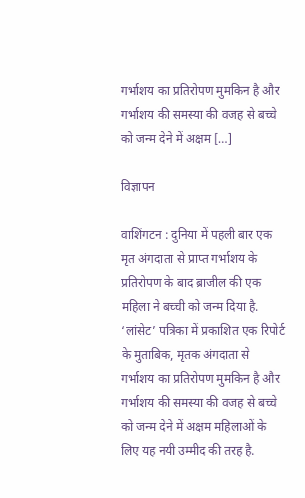गर्भाशय का प्रतिरोपण मुमकिन है और गर्भाशय की समस्या की वजह से बच्चे को जन्म देने में अक्षम […]

विज्ञापन

वाशिंगटन : दुनिया में पहली बार एक मृत अंगदाता से प्राप्त गर्भाशय के प्रतिरोपण के बाद ब्राजील की एक महिला ने बच्ची को जन्म दिया है. ‘लांसेट’ पत्रिका में प्रकाशित एक रिपोर्ट के मुताबिक, मृतक अंगदाता से गर्भाशय का प्रतिरोपण मुमकिन है और गर्भाशय की समस्या की वजह से बच्चे को जन्म देने में अक्षम महिलाओं के लिए यह नयी उम्मीद की तरह है.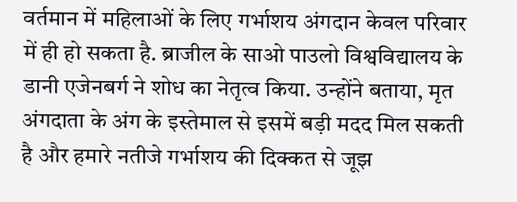वर्तमान में महिलाओं के लिए गर्भाशय अंगदान केवल परिवार में ही हो सकता है. ब्राजील के साओ पाउलो विश्वविद्यालय के डानी एजेनबर्ग ने शोध का नेतृत्व किया. उन्होंने बताया, मृत अंगदाता के अंग के इस्तेमाल से इसमें बड़ी मदद मिल सकती है और हमारे नतीजे गर्भाशय की दिक्कत से जूझ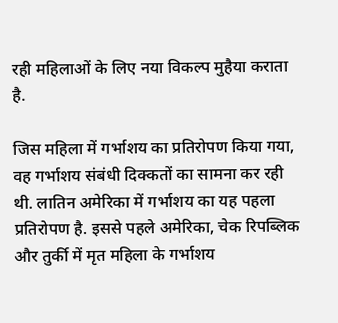रही महिलाओं के लिए नया विकल्प मुहैया कराता है.

जिस महिला में गर्भाशय का प्रतिरोपण किया गया, वह गर्भाशय संबंधी दिक्कतों का सामना कर रही थी. लातिन अमेरिका में गर्भाशय का यह पहला प्रतिरोपण है. इससे पहले अमेरिका, चेक रिपब्लिक और तुर्की में मृत महिला के गर्भाशय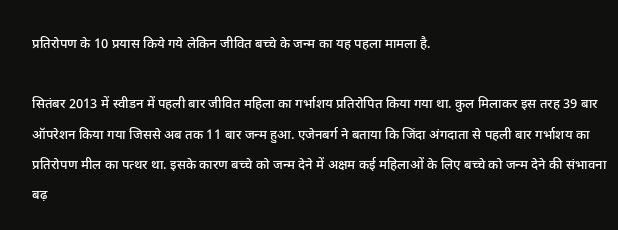प्रतिरोपण के 10 प्रयास किये गये लेकिन जीवित बच्चे के जन्म का यह पहला मामला है.

सितंबर 2013 में स्वीडन में पहली बार जीवित महिला का गर्भाशय प्रतिरोपित किया गया था. कुल मिलाकर इस तरह 39 बार ऑपरेशन किया गया जिससे अब तक 11 बार जन्म हुआ. एजेनबर्ग ने बताया कि जिंदा अंगदाता से पहली बार गर्भाशय का प्रतिरोपण मील का पत्थर था. इसके कारण बच्चे को जन्म देने में अक्षम कई महिलाओं के लिए बच्चे को जन्म देने की संभावना बढ़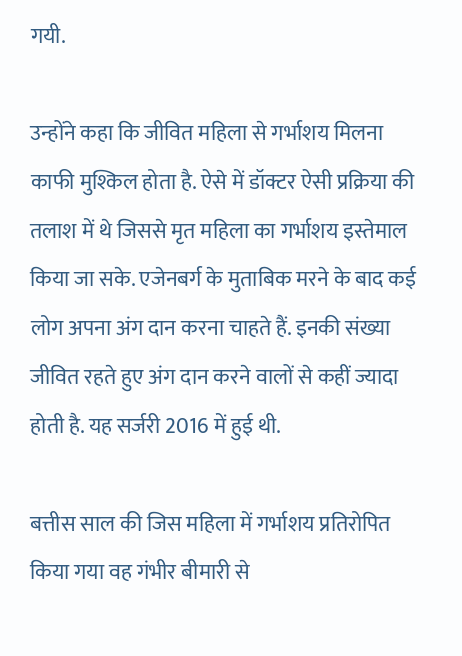गयी.

उन्होंने कहा कि जीवित महिला से गर्भाशय मिलना काफी मुश्किल होता है. ऐसे में डॉक्टर ऐसी प्रक्रिया की तलाश में थे जिससे मृत महिला का गर्भाशय इस्तेमाल किया जा सके. एजेनबर्ग के मुताबिक मरने के बाद कई लोग अपना अंग दान करना चाहते हैं. इनकी संख्या जीवित रहते हुए अंग दान करने वालों से कहीं ज्यादा होती है. यह सर्जरी 2016 में हुई थी.

बत्तीस साल की जिस महिला में गर्भाशय प्रतिरोपित किया गया वह गंभीर बीमारी से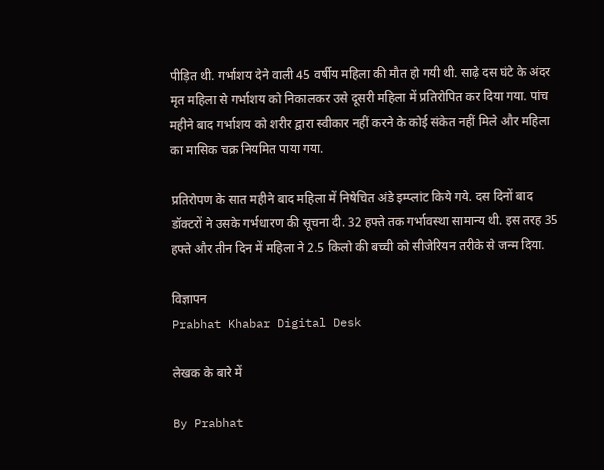पीड़ित थी. गर्भाशय देने वाली 45 वर्षीय महिला की मौत हो गयी थी. साढ़े दस घंटे के अंदर मृत महिला से गर्भाशय को निकालकर उसे दूसरी महिला में प्रतिरोपित कर दिया गया. पांच महीने बाद गर्भाशय को शरीर द्वारा स्वीकार नहीं करने के कोई संकेत नहीं मिले और महिला का मासिक चक्र नियमित पाया गया.

प्रतिरोपण के सात महीने बाद महिला में निषेचित अंडे इम्प्लांट किये गये. दस दिनों बाद डॉक्टरों ने उसके गर्भधारण की सूचना दी. 32 हफ्ते तक गर्भावस्था सामान्य थी. इस तरह 35 हफ्ते और तीन दिन में महिला ने 2.5 किलो की बच्ची को सीजेरियन तरीके से जन्म दिया.

विज्ञापन
Prabhat Khabar Digital Desk

लेखक के बारे में

By Prabhat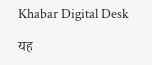Khabar Digital Desk

यह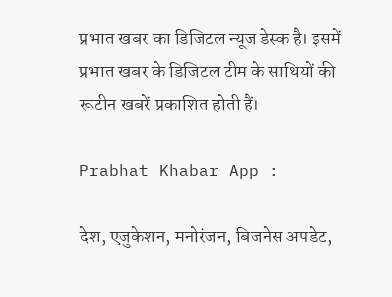प्रभात खबर का डिजिटल न्यूज डेस्क है। इसमें प्रभात खबर के डिजिटल टीम के साथियों की रूटीन खबरें प्रकाशित होती हैं।

Prabhat Khabar App :

देश, एजुकेशन, मनोरंजन, बिजनेस अपडेट,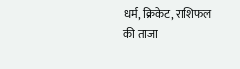धर्म, क्रिकेट, राशिफल की ताजा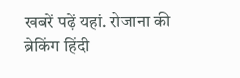खबरें पढ़ें यहां. रोजाना की ब्रेकिंग हिंदी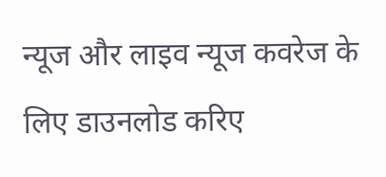न्यूज और लाइव न्यूज कवरेज के लिए डाउनलोड करिए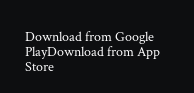Download from Google PlayDownload from App Store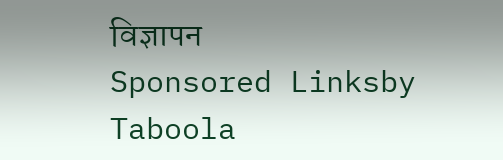विज्ञापन
Sponsored Linksby Taboola